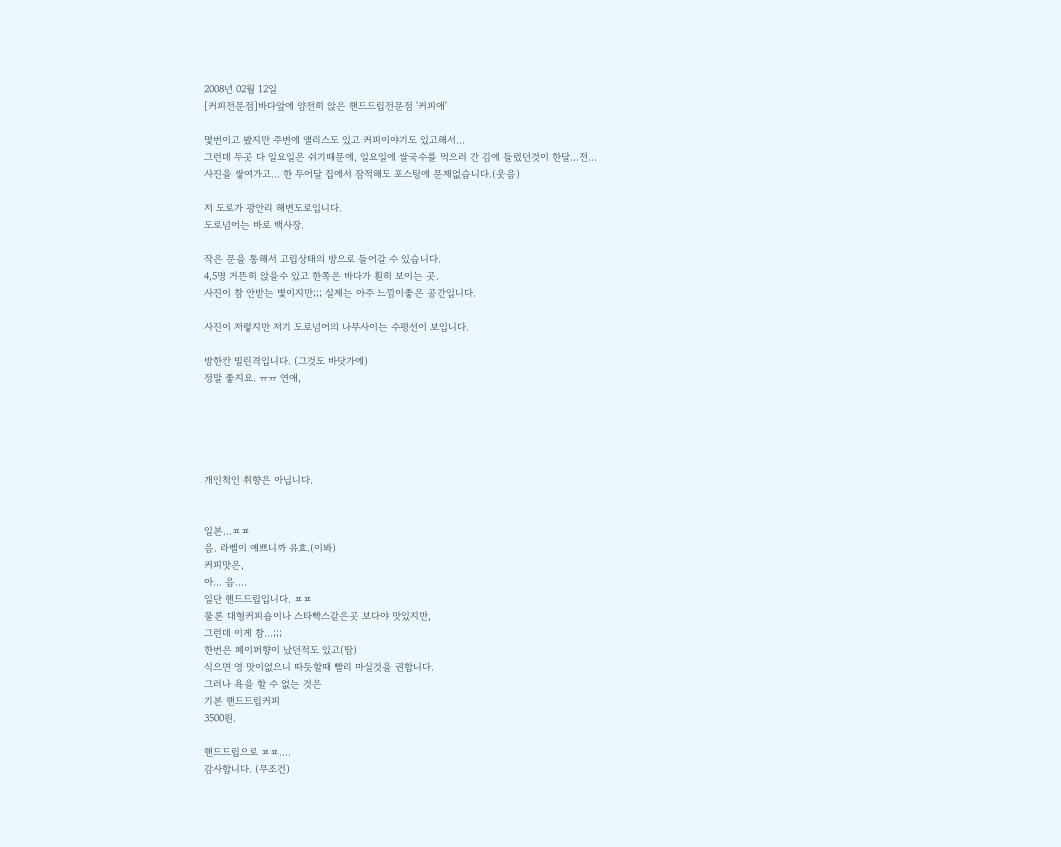2008년 02월 12일
[커피전문점]바다앞에 얌전히 앉은 핸드드립전문점 '커피애'

몇번이고 봤지만 주변에 앨리스도 있고 커피이야기도 있고해서...
그런데 두곳 다 일요일은 쉬기때문에, 일요일에 쌀국수를 먹으러 간 김에 들렀던것이 한달...전...
사진을 쌓여가고... 한 두어달 집에서 잠적해도 포스팅에 문제없습니다.(웃음)

저 도로가 광안리 해변도로입니다.
도로넘어는 바로 백사장.

작은 문을 통해서 고립상태의 방으로 들어갈 수 있습니다.
4,5명 거뜬히 앉을수 있고 한쪽은 바다가 훤히 보이는 곳.
사진이 참 안받는 볓이지만;;; 실제는 아주 느낌이좋은 공간입니다.

사진이 저렇지만 저기 도로넘어의 나무사이는 수평선이 보입니다.

방한칸 빌린격입니다. (그것도 바닷가에)
정말 좋지요. ㅠㅠ 연애,





개인척인 취향은 아닙니다.


일본...ㅍㅍ
음. 라벨이 예쁘니까 유효.(이봐)
커피맛은,
아... 음....
일단 핸드드립입니다. ㅍㅍ
물론 대형커피숍이나 스타빡스같은곳 보다야 맛있지만,
그런데 이게 참...;;;
한번은 페이퍼향이 났던적도 있고(땀)
식으면 영 맛이없으니 따듯할때 빨리 마실것을 권합니다.
그러나 욕을 할 수 없는 것은
기본 핸드드립커피
3500원.

핸드드립으로 ㅍㅍ....
감사합니다. (무조건)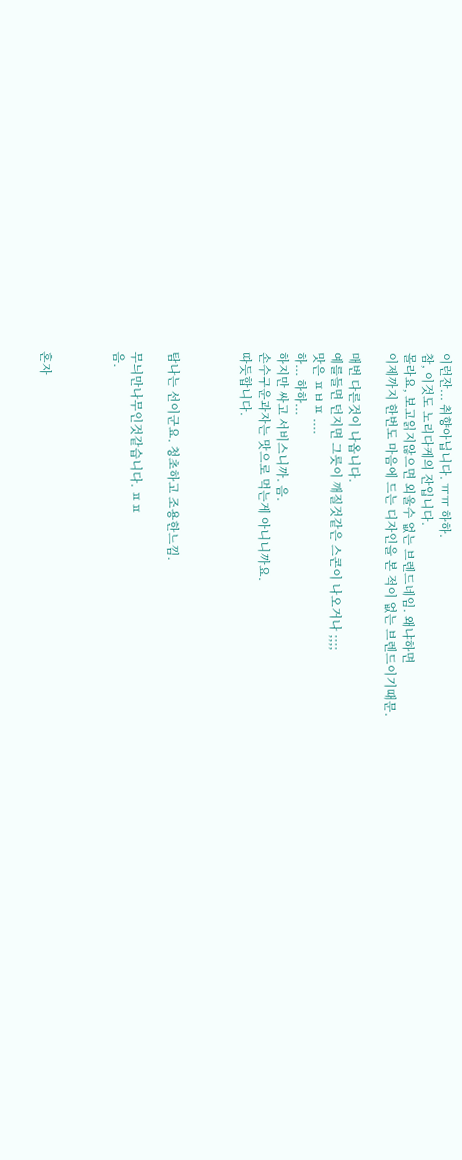이런잔... 취향아닙니다. ㅠㅠ 하하.
참, 이것도 노리다케의 잔입니다.
몰라요, 보고읽지않으면 외울수 없는 브렌드네임. 왜냐하면
이제까지 한번도 마음에 드는 디자인을 본 적이 없는 브렌드이기때문.

매번 다른것이 나옵니다.
예를들면 던지면 그릇이 깨질것같은 스콘이 나오거나 ;;;;
맛은 ㅍㅂㅍ ....
하... 하하...
하지만 싸고 서비스니까. 음.
손수구운과자는 맛으로 먹는게 아니니까요.
따듯합니다.



탐나는 선이군요. 청초하고 조용한느낌.

무늬만나무인것같습니다. ㅍㅍ
음.



혼자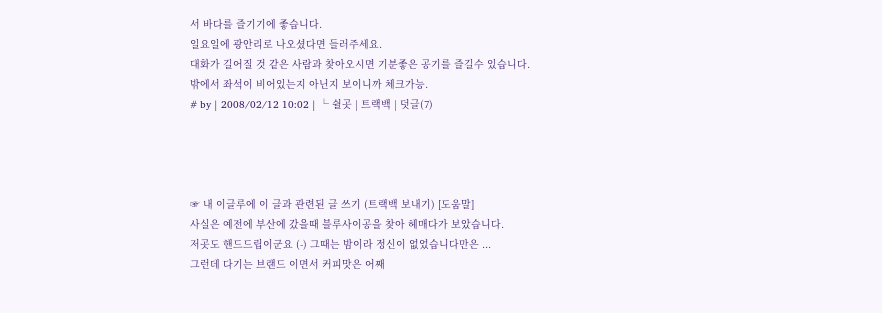서 바다를 즐기기에 좋습니다.
일요일에 광안리로 나오셨다면 들러주세요.
대화가 길어질 것 같은 사람과 찾아오시면 기분좋은 공기를 즐길수 있습니다.
밖에서 좌석이 비어있는지 아닌지 보이니까 체크가능.
# by | 2008/02/12 10:02 | └ 쉴곳 | 트랙백 | 덧글(7)




☞ 내 이글루에 이 글과 관련된 글 쓰기 (트랙백 보내기) [도움말]
사실은 예전에 부산에 갔을때 블루사이공을 찾아 헤매다가 보았습니다.
저곳도 핸드드립이군요 (-) 그때는 밤이라 정신이 없었습니다만은 ...
그런데 다기는 브랜드 이면서 커피맛은 어째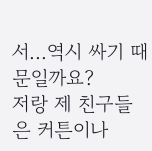서...역시 싸기 때문일까요?
저랑 제 친구들은 커튼이나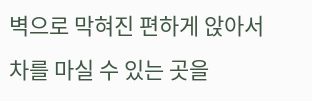벽으로 막혀진 편하게 앉아서 차를 마실 수 있는 곳을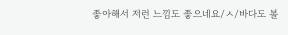좋아해서 저런 느낌도 좋으네요/ㅅ/바다도 볼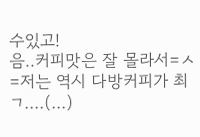수있고!
음..커피맛은 잘 몰라서=ㅅ=저는 역시 다방커피가 최ㄱ....(...)